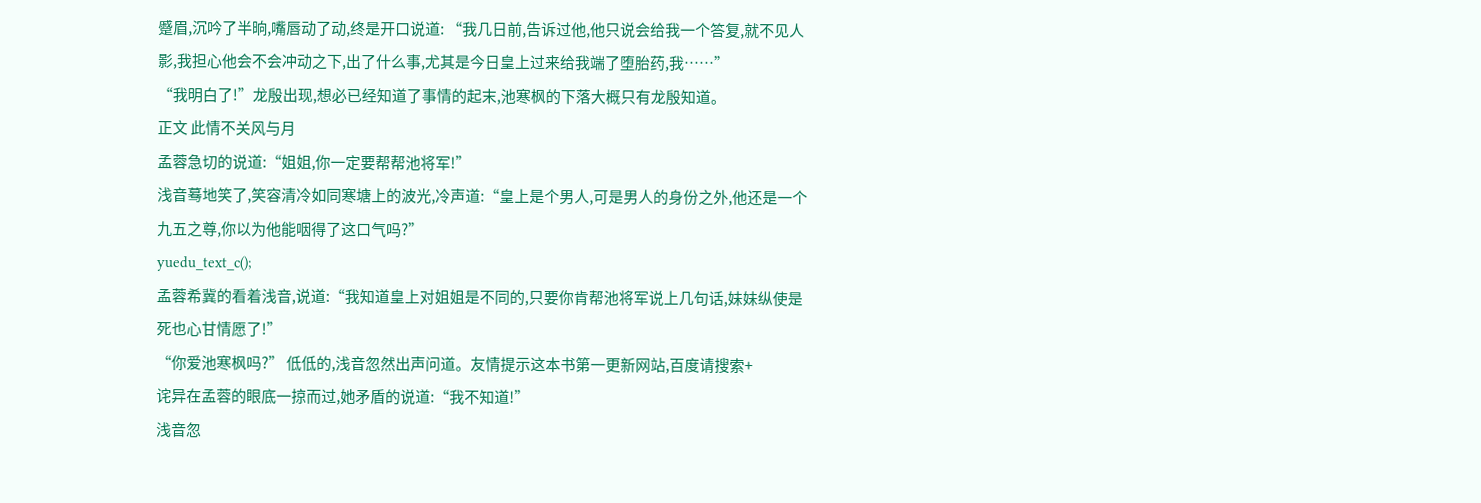蹙眉,沉吟了半晌,嘴唇动了动,终是开口说道: “我几日前,告诉过他,他只说会给我一个答复,就不见人影,我担心他会不会冲动之下,出了什么事,尤其是今日皇上过来给我端了堕胎药,我……”
“我明白了!”龙殷出现,想必已经知道了事情的起末,池寒枫的下落大概只有龙殷知道。
正文 此情不关风与月
孟蓉急切的说道:“姐姐,你一定要帮帮池将军!”
浅音蓦地笑了,笑容清冷如同寒塘上的波光,冷声道:“皇上是个男人,可是男人的身份之外,他还是一个九五之尊,你以为他能咽得了这口气吗?”
yuedu_text_c();
孟蓉希冀的看着浅音,说道:“我知道皇上对姐姐是不同的,只要你肯帮池将军说上几句话,妹妹纵使是死也心甘情愿了!”
“你爱池寒枫吗?” 低低的,浅音忽然出声问道。友情提示这本书第一更新网站,百度请搜索+
诧异在孟蓉的眼底一掠而过,她矛盾的说道:“我不知道!”
浅音忽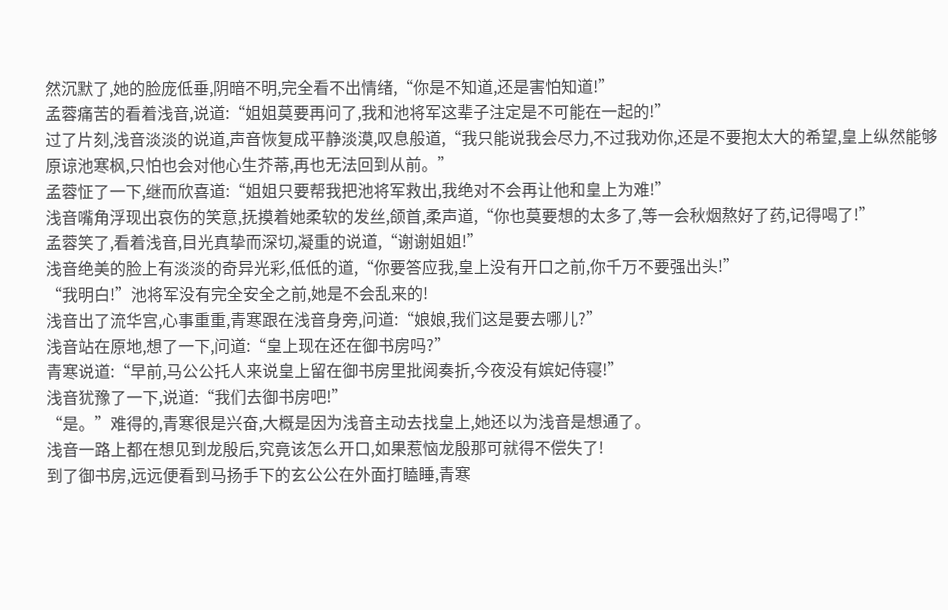然沉默了,她的脸庞低垂,阴暗不明,完全看不出情绪,“你是不知道,还是害怕知道!”
孟蓉痛苦的看着浅音,说道:“姐姐莫要再问了,我和池将军这辈子注定是不可能在一起的!”
过了片刻,浅音淡淡的说道,声音恢复成平静淡漠,叹息般道,“我只能说我会尽力,不过我劝你,还是不要抱太大的希望,皇上纵然能够原谅池寒枫,只怕也会对他心生芥蒂,再也无法回到从前。”
孟蓉怔了一下,继而欣喜道:“姐姐只要帮我把池将军救出,我绝对不会再让他和皇上为难!”
浅音嘴角浮现出哀伤的笑意,抚摸着她柔软的发丝,颌首,柔声道,“你也莫要想的太多了,等一会秋烟熬好了药,记得喝了!”
孟蓉笑了,看着浅音,目光真挚而深切,凝重的说道,“谢谢姐姐!”
浅音绝美的脸上有淡淡的奇异光彩,低低的道,“你要答应我,皇上没有开口之前,你千万不要强出头!”
“我明白!”池将军没有完全安全之前,她是不会乱来的!
浅音出了流华宫,心事重重,青寒跟在浅音身旁,问道:“娘娘,我们这是要去哪儿?”
浅音站在原地,想了一下,问道:“皇上现在还在御书房吗?”
青寒说道:“早前,马公公托人来说皇上留在御书房里批阅奏折,今夜没有嫔妃侍寝!”
浅音犹豫了一下,说道:“我们去御书房吧!”
“是。”难得的,青寒很是兴奋,大概是因为浅音主动去找皇上,她还以为浅音是想通了。
浅音一路上都在想见到龙殷后,究竟该怎么开口,如果惹恼龙殷那可就得不偿失了!
到了御书房,远远便看到马扬手下的玄公公在外面打瞌睡,青寒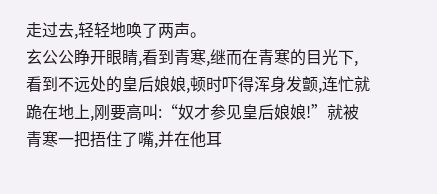走过去,轻轻地唤了两声。
玄公公睁开眼睛,看到青寒,继而在青寒的目光下,看到不远处的皇后娘娘,顿时吓得浑身发颤,连忙就跪在地上,刚要高叫:“奴才参见皇后娘娘!”就被青寒一把捂住了嘴,并在他耳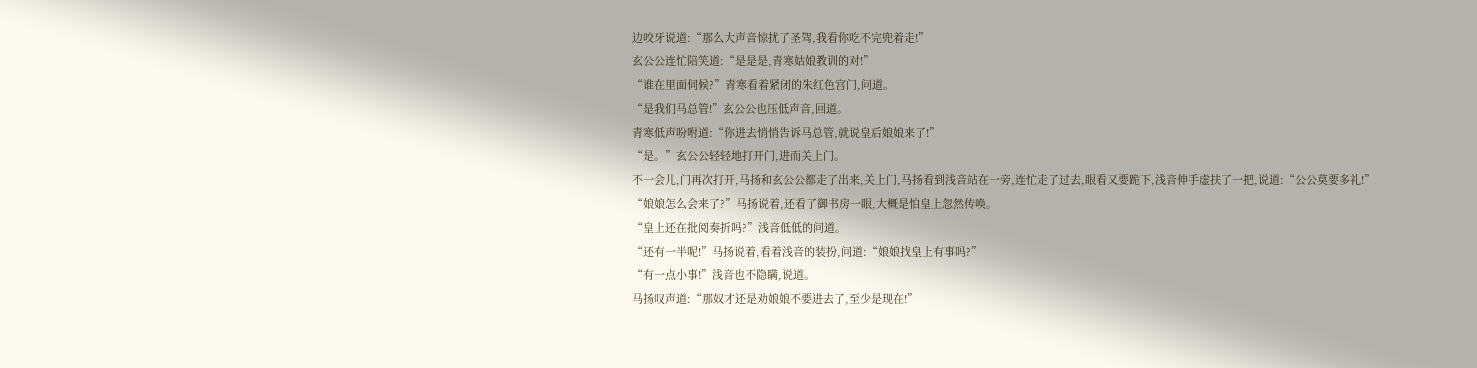边咬牙说道:“那么大声音惊扰了圣驾,我看你吃不完兜着走!”
玄公公连忙陪笑道:“是是是,青寒姑娘教训的对!”
“谁在里面伺候?”青寒看着紧闭的朱红色宫门,问道。
“是我们马总管!”玄公公也压低声音,回道。
青寒低声吩咐道:“你进去悄悄告诉马总管,就说皇后娘娘来了!”
“是。”玄公公轻轻地打开门,进而关上门。
不一会儿,门再次打开,马扬和玄公公都走了出来,关上门,马扬看到浅音站在一旁,连忙走了过去,眼看又要跪下,浅音伸手虚扶了一把,说道:“公公莫要多礼!”
“娘娘怎么会来了?”马扬说着,还看了御书房一眼,大概是怕皇上忽然传唤。
“皇上还在批阅奏折吗?”浅音低低的问道。
“还有一半呢!”马扬说着,看着浅音的装扮,问道:“娘娘找皇上有事吗?”
“有一点小事!”浅音也不隐瞒,说道。
马扬叹声道:“那奴才还是劝娘娘不要进去了,至少是现在!”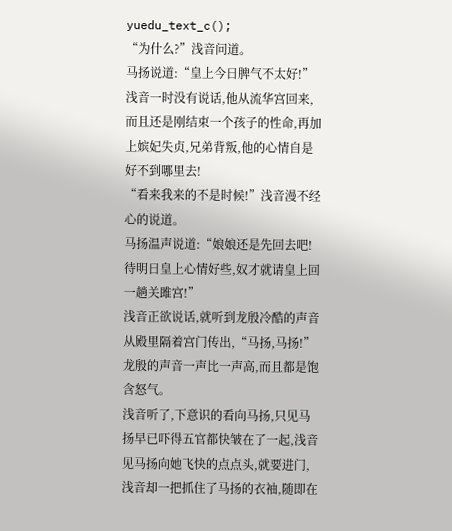yuedu_text_c();
“为什么?”浅音问道。
马扬说道:“皇上今日脾气不太好!”
浅音一时没有说话,他从流华宫回来,而且还是刚结束一个孩子的性命,再加上嫔妃失贞,兄弟背叛,他的心情自是好不到哪里去!
“看来我来的不是时候!”浅音漫不经心的说道。
马扬温声说道:“娘娘还是先回去吧!待明日皇上心情好些,奴才就请皇上回一趟关雎宫!”
浅音正欲说话,就听到龙殷冷酷的声音从殿里隔着宫门传出,“马扬,马扬!”
龙殷的声音一声比一声高,而且都是饱含怒气。
浅音听了,下意识的看向马扬,只见马扬早已吓得五官都快皱在了一起,浅音见马扬向她飞快的点点头,就要进门,浅音却一把抓住了马扬的衣袖,随即在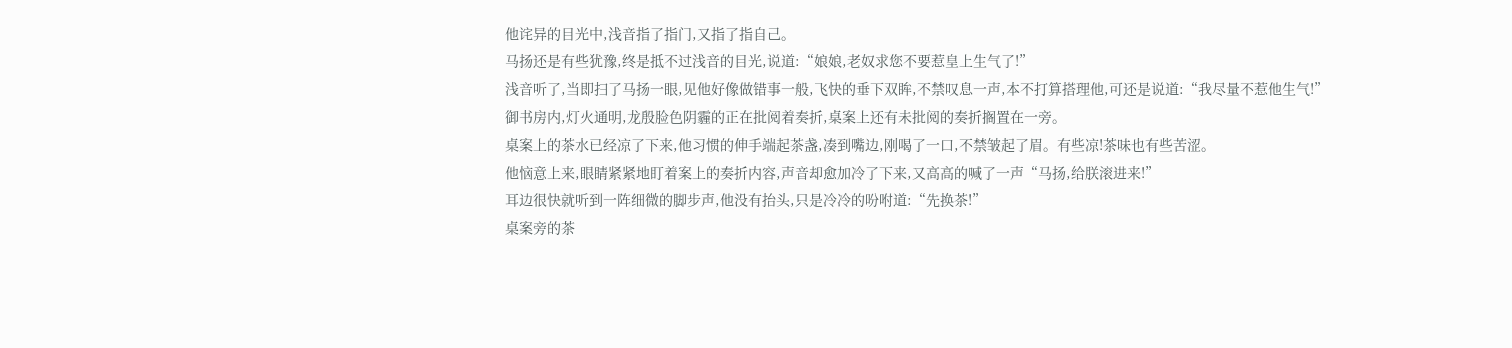他诧异的目光中,浅音指了指门,又指了指自己。
马扬还是有些犹豫,终是抵不过浅音的目光,说道:“娘娘,老奴求您不要惹皇上生气了!”
浅音听了,当即扫了马扬一眼,见他好像做错事一般,飞快的垂下双眸,不禁叹息一声,本不打算搭理他,可还是说道:“我尽量不惹他生气!”
御书房内,灯火通明,龙殷脸色阴霾的正在批阅着奏折,桌案上还有未批阅的奏折搁置在一旁。
桌案上的茶水已经凉了下来,他习惯的伸手端起茶盏,凑到嘴边,刚喝了一口,不禁皱起了眉。有些凉!茶味也有些苦涩。
他恼意上来,眼睛紧紧地盯着案上的奏折内容,声音却愈加冷了下来,又高高的喊了一声“马扬,给朕滚进来!”
耳边很快就听到一阵细微的脚步声,他没有抬头,只是冷冷的吩咐道:“先换茶!”
桌案旁的茶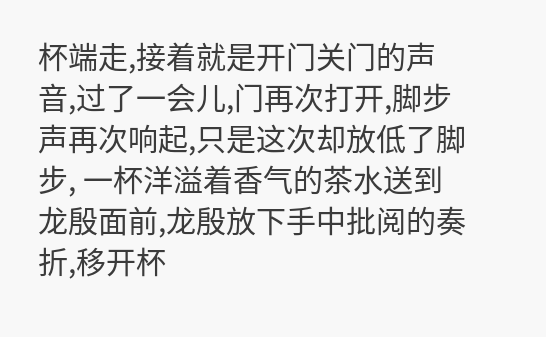杯端走,接着就是开门关门的声音,过了一会儿,门再次打开,脚步声再次响起,只是这次却放低了脚步, 一杯洋溢着香气的茶水送到龙殷面前,龙殷放下手中批阅的奏折,移开杯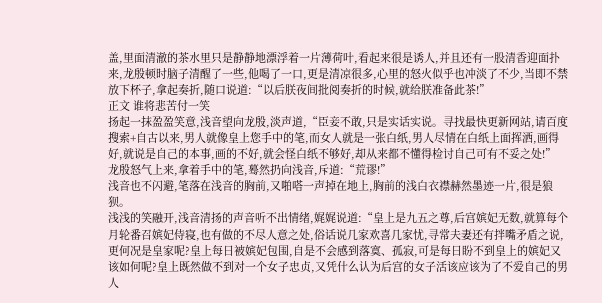盖,里面清澈的茶水里只是静静地漂浮着一片薄荷叶,看起来很是诱人,并且还有一股清香迎面扑来,龙殷顿时脑子清醒了一些,他喝了一口,更是清凉很多,心里的怒火似乎也冲淡了不少,当即不禁放下杯子,拿起奏折,随口说道:“以后朕夜间批阅奏折的时候,就给朕准备此茶!”
正文 谁将悲苦付一笑
扬起一抹盈盈笑意,浅音望向龙殷,淡声道,“臣妾不敢,只是实话实说。寻找最快更新网站,请百度搜索+自古以来,男人就像皇上您手中的笔,而女人就是一张白纸,男人尽情在白纸上面挥洒,画得好,就说是自己的本事,画的不好,就会怪白纸不够好,却从来都不懂得检讨自己可有不妥之处!”
龙殷怒气上来,拿着手中的笔,蓦然扔向浅音,斥道:“荒谬!”
浅音也不闪避,笔落在浅音的胸前,又啪嗒一声掉在地上,胸前的浅白衣襟赫然墨迹一片,很是狼狈。
浅浅的笑融开,浅音清扬的声音听不出情绪,娓娓说道:“皇上是九五之尊,后宫嫔妃无数,就算每个月轮番召嫔妃侍寝,也有做的不尽人意之处,俗话说几家欢喜几家忧,寻常夫妻还有拌嘴矛盾之说,更何况是皇家呢?皇上每日被嫔妃包围,自是不会感到落寞、孤寂,可是每日盼不到皇上的嫔妃又该如何呢?皇上既然做不到对一个女子忠贞,又凭什么认为后宫的女子活该应该为了不爱自己的男人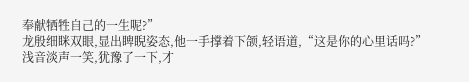奉献牺牲自己的一生呢?”
龙殷细眯双眼,显出睥睨姿态,他一手撑着下颌,轻语道,“这是你的心里话吗?”
浅音淡声一笑,犹豫了一下,才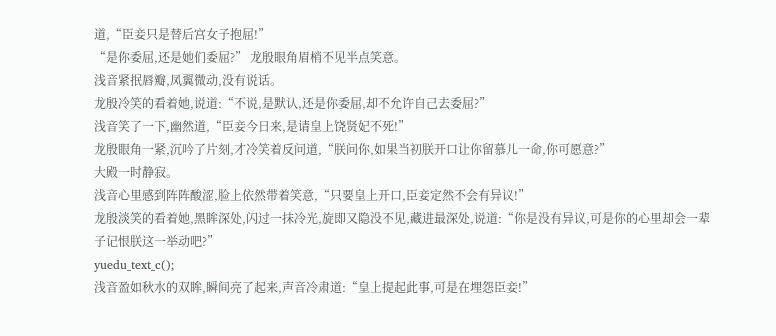道,“臣妾只是替后宫女子抱屈!”
“是你委屈,还是她们委屈?” 龙殷眼角眉梢不见半点笑意。
浅音紧抿唇瓣,凤翼微动,没有说话。
龙殷冷笑的看着她,说道:“不说,是默认,还是你委屈,却不允许自己去委屈?”
浅音笑了一下,幽然道,“臣妾今日来,是请皇上饶贤妃不死!”
龙殷眼角一紧,沉吟了片刻,才冷笑着反问道,“朕问你,如果当初朕开口让你留慕儿一命,你可愿意?”
大殿一时静寂。
浅音心里感到阵阵酸涩,脸上依然带着笑意,“只要皇上开口,臣妾定然不会有异议!”
龙殷淡笑的看着她,黑眸深处,闪过一抹冷光,旋即又隐没不见,藏进最深处,说道:“你是没有异议,可是你的心里却会一辈子记恨朕这一举动吧?”
yuedu_text_c();
浅音盈如秋水的双眸,瞬间亮了起来,声音冷肃道:“皇上提起此事,可是在埋怨臣妾!”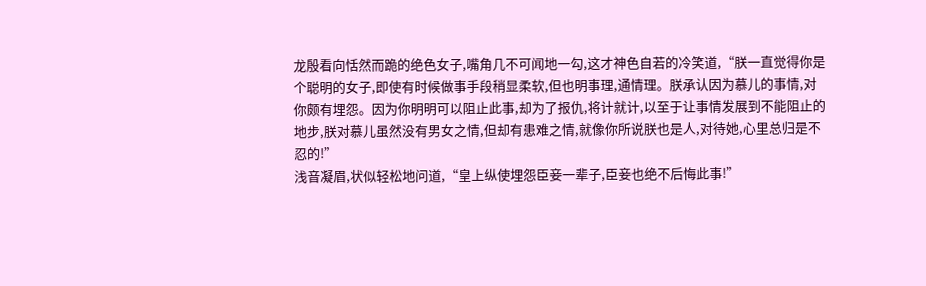龙殷看向恬然而跪的绝色女子,嘴角几不可闻地一勾,这才神色自若的冷笑道,“朕一直觉得你是个聪明的女子,即使有时候做事手段稍显柔软,但也明事理,通情理。朕承认因为慕儿的事情,对你颇有埋怨。因为你明明可以阻止此事,却为了报仇,将计就计,以至于让事情发展到不能阻止的地步,朕对慕儿虽然没有男女之情,但却有患难之情,就像你所说朕也是人,对待她,心里总归是不忍的!”
浅音凝眉,状似轻松地问道,“皇上纵使埋怨臣妾一辈子,臣妾也绝不后悔此事!”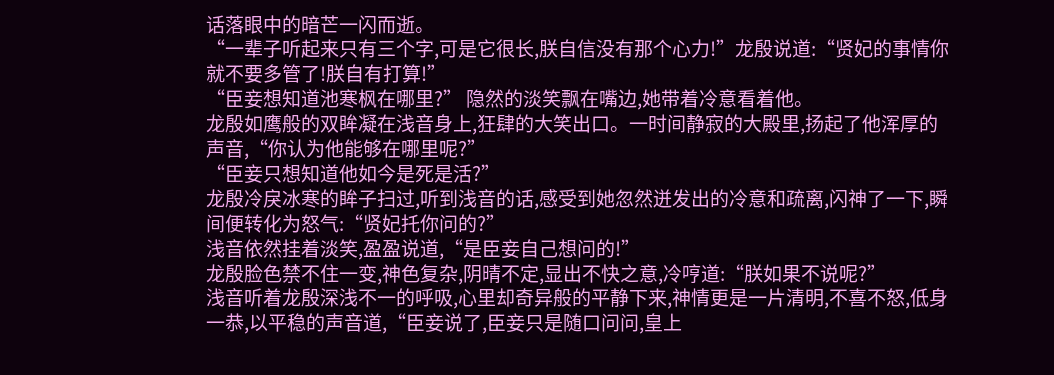话落眼中的暗芒一闪而逝。
“一辈子听起来只有三个字,可是它很长,朕自信没有那个心力!”龙殷说道:“贤妃的事情你就不要多管了!朕自有打算!”
“臣妾想知道池寒枫在哪里?” 隐然的淡笑飘在嘴边,她带着冷意看着他。
龙殷如鹰般的双眸凝在浅音身上,狂肆的大笑出口。一时间静寂的大殿里,扬起了他浑厚的声音,“你认为他能够在哪里呢?”
“臣妾只想知道他如今是死是活?”
龙殷冷戾冰寒的眸子扫过,听到浅音的话,感受到她忽然迸发出的冷意和疏离,闪神了一下,瞬间便转化为怒气:“贤妃托你问的?”
浅音依然挂着淡笑,盈盈说道,“是臣妾自己想问的!”
龙殷脸色禁不住一变,神色复杂,阴晴不定,显出不快之意,冷哼道:“朕如果不说呢?”
浅音听着龙殷深浅不一的呼吸,心里却奇异般的平静下来,神情更是一片清明,不喜不怒,低身一恭,以平稳的声音道,“臣妾说了,臣妾只是随口问问,皇上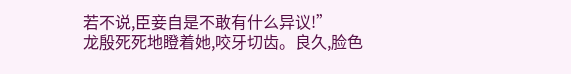若不说,臣妾自是不敢有什么异议!”
龙殷死死地瞪着她,咬牙切齿。良久,脸色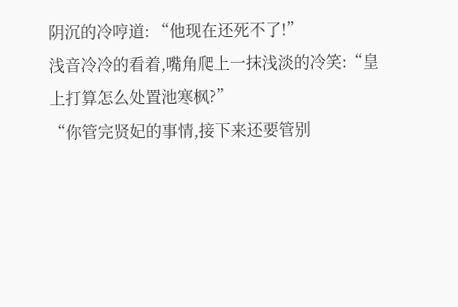阴沉的冷哼道: “他现在还死不了!”
浅音冷冷的看着,嘴角爬上一抹浅淡的冷笑:“皇上打算怎么处置池寒枫?”
“你管完贤妃的事情,接下来还要管别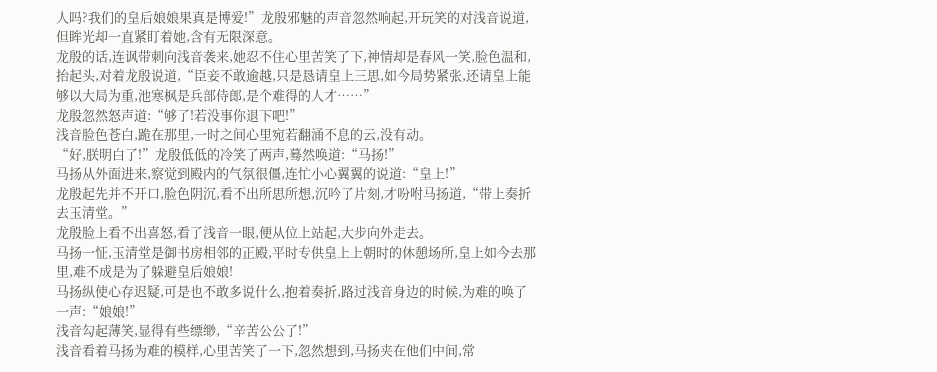人吗?我们的皇后娘娘果真是博爱!”龙殷邪魅的声音忽然响起,开玩笑的对浅音说道,但眸光却一直紧盯着她,含有无限深意。
龙殷的话,连讽带刺向浅音袭来,她忍不住心里苦笑了下,神情却是春风一笑,脸色温和,抬起头,对着龙殷说道,“臣妾不敢逾越,只是恳请皇上三思,如今局势紧张,还请皇上能够以大局为重,池寒枫是兵部侍郎,是个难得的人才……”
龙殷忽然怒声道:“够了!若没事你退下吧!”
浅音脸色苍白,跪在那里,一时之间心里宛若翻涌不息的云,没有动。
“好,朕明白了!”龙殷低低的冷笑了两声,蓦然唤道:“马扬!”
马扬从外面进来,察觉到殿内的气氛很僵,连忙小心翼翼的说道:“皇上!”
龙殷起先并不开口,脸色阴沉,看不出所思所想,沉吟了片刻,才吩咐马扬道,“带上奏折去玉清堂。”
龙殷脸上看不出喜怒,看了浅音一眼,便从位上站起,大步向外走去。
马扬一怔,玉清堂是御书房相邻的正殿,平时专供皇上上朝时的休憩场所,皇上如今去那里,难不成是为了躲避皇后娘娘!
马扬纵使心存迟疑,可是也不敢多说什么,抱着奏折,路过浅音身边的时候,为难的唤了一声:“娘娘!”
浅音勾起薄笑,显得有些缥缈,“辛苦公公了!”
浅音看着马扬为难的模样,心里苦笑了一下,忽然想到,马扬夹在他们中间,常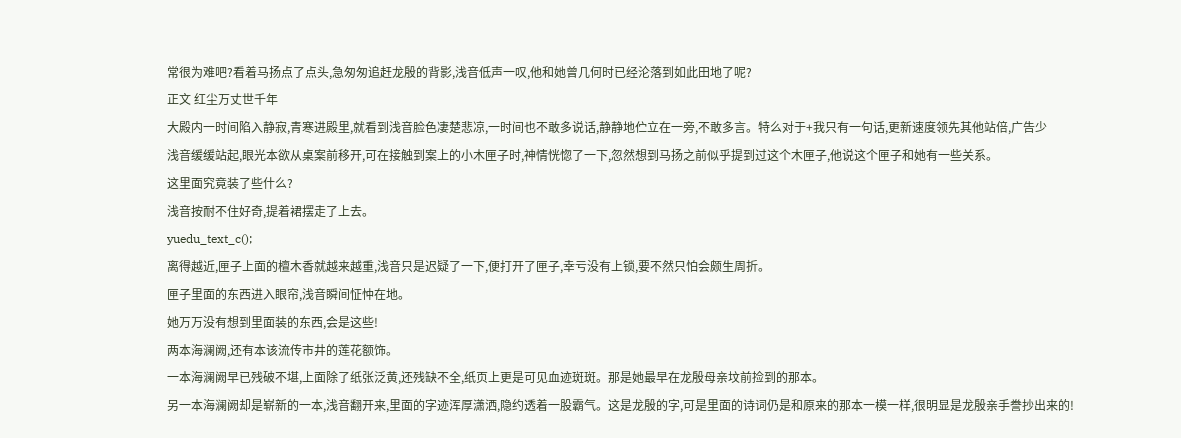常很为难吧?看着马扬点了点头,急匆匆追赶龙殷的背影,浅音低声一叹,他和她曾几何时已经沦落到如此田地了呢?
正文 红尘万丈世千年
大殿内一时间陷入静寂,青寒进殿里,就看到浅音脸色凄楚悲凉,一时间也不敢多说话,静静地伫立在一旁,不敢多言。特么对于+我只有一句话,更新速度领先其他站倍,广告少
浅音缓缓站起,眼光本欲从桌案前移开,可在接触到案上的小木匣子时,神情恍惚了一下,忽然想到马扬之前似乎提到过这个木匣子,他说这个匣子和她有一些关系。
这里面究竟装了些什么?
浅音按耐不住好奇,提着裙摆走了上去。
yuedu_text_c();
离得越近,匣子上面的檀木香就越来越重,浅音只是迟疑了一下,便打开了匣子,幸亏没有上锁,要不然只怕会颇生周折。
匣子里面的东西进入眼帘,浅音瞬间怔忡在地。
她万万没有想到里面装的东西,会是这些!
两本海澜阙,还有本该流传市井的莲花额饰。
一本海澜阙早已残破不堪,上面除了纸张泛黄,还残缺不全,纸页上更是可见血迹斑斑。那是她最早在龙殷母亲坟前捡到的那本。
另一本海澜阙却是崭新的一本,浅音翻开来,里面的字迹浑厚潇洒,隐约透着一股霸气。这是龙殷的字,可是里面的诗词仍是和原来的那本一模一样,很明显是龙殷亲手誊抄出来的!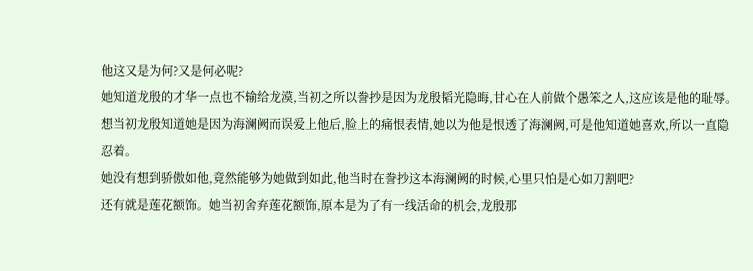他这又是为何?又是何必呢?
她知道龙殷的才华一点也不输给龙漠,当初之所以誊抄是因为龙殷韬光隐晦,甘心在人前做个愚笨之人,这应该是他的耻辱。想当初龙殷知道她是因为海澜阙而误爱上他后,脸上的痛恨表情,她以为他是恨透了海澜阙,可是他知道她喜欢,所以一直隐忍着。
她没有想到骄傲如他,竟然能够为她做到如此,他当时在誊抄这本海澜阙的时候,心里只怕是心如刀割吧?
还有就是莲花额饰。她当初舍弃莲花额饰,原本是为了有一线活命的机会,龙殷那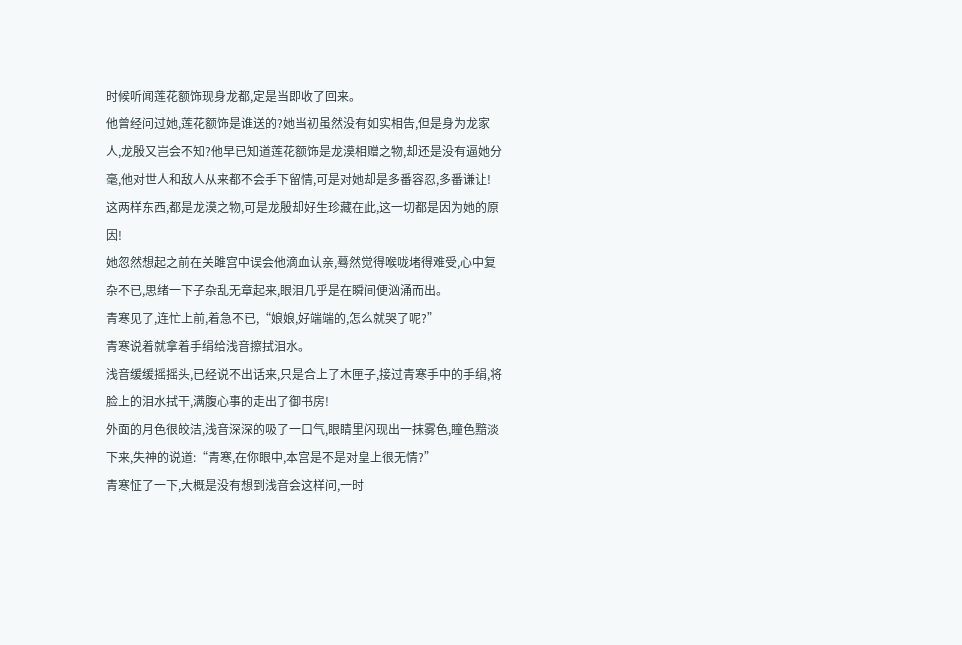时候听闻莲花额饰现身龙都,定是当即收了回来。
他曾经问过她,莲花额饰是谁送的?她当初虽然没有如实相告,但是身为龙家人,龙殷又岂会不知?他早已知道莲花额饰是龙漠相赠之物,却还是没有逼她分毫,他对世人和敌人从来都不会手下留情,可是对她却是多番容忍,多番谦让!
这两样东西,都是龙漠之物,可是龙殷却好生珍藏在此,这一切都是因为她的原因!
她忽然想起之前在关雎宫中误会他滴血认亲,蓦然觉得喉咙堵得难受,心中复杂不已,思绪一下子杂乱无章起来,眼泪几乎是在瞬间便汹涌而出。
青寒见了,连忙上前,着急不已,“娘娘,好端端的,怎么就哭了呢?”
青寒说着就拿着手绢给浅音擦拭泪水。
浅音缓缓摇摇头,已经说不出话来,只是合上了木匣子,接过青寒手中的手绢,将脸上的泪水拭干,满腹心事的走出了御书房!
外面的月色很皎洁,浅音深深的吸了一口气,眼睛里闪现出一抹雾色,瞳色黯淡下来,失神的说道:“青寒,在你眼中,本宫是不是对皇上很无情?”
青寒怔了一下,大概是没有想到浅音会这样问,一时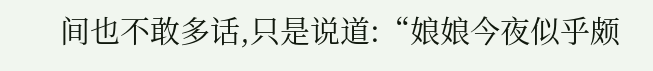间也不敢多话,只是说道:“娘娘今夜似乎颇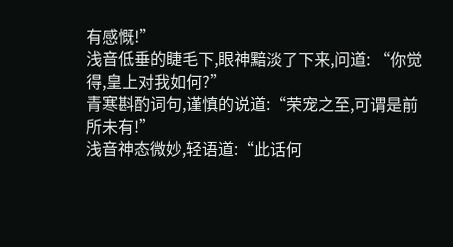有感慨!”
浅音低垂的睫毛下,眼神黯淡了下来,问道: “你觉得,皇上对我如何?”
青寒斟酌词句,谨慎的说道:“荣宠之至,可谓是前所未有!”
浅音神态微妙,轻语道:“此话何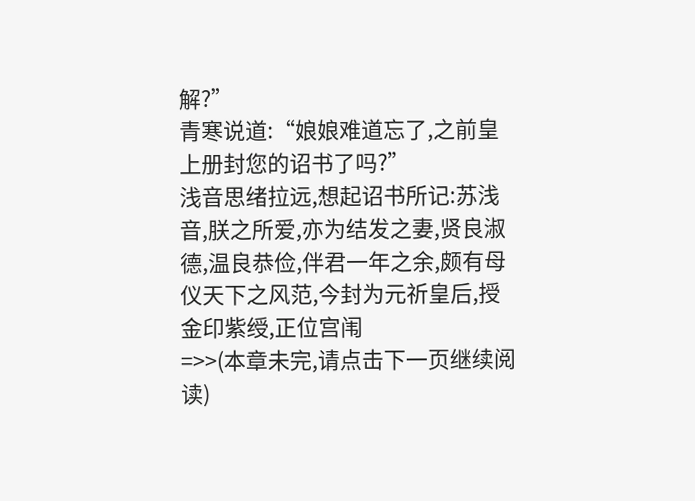解?”
青寒说道:“娘娘难道忘了,之前皇上册封您的诏书了吗?”
浅音思绪拉远,想起诏书所记:苏浅音,朕之所爱,亦为结发之妻,贤良淑德,温良恭俭,伴君一年之余,颇有母仪天下之风范,今封为元祈皇后,授金印紫绶,正位宫闱
=>>(本章未完,请点击下一页继续阅读)